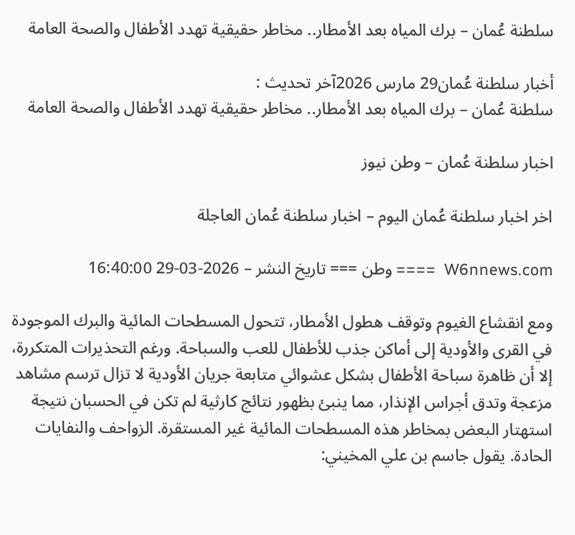سلطنة عُمان – برك المياه بعد الأمطار.. مخاطر حقيقية تهدد الأطفال والصحة العامة

أخبار سلطنة عُمان29 مارس 2026آخر تحديث :
سلطنة عُمان – برك المياه بعد الأمطار.. مخاطر حقيقية تهدد الأطفال والصحة العامة

اخبار سلطنة عُمان – وطن نيوز

اخر اخبار سلطنة عُمان اليوم – اخبار سلطنة عُمان العاجلة

W6nnews.com  ==== وطن === تاريخ النشر – 2026-03-29 16:40:00

ومع انقشاع الغيوم وتوقف هطول الأمطار، تتحول المسطحات المائية والبرك الموجودة في القرى والأودية إلى أماكن جذب للأطفال للعب والسباحة. ورغم التحذيرات المتكررة، إلا أن ظاهرة سباحة الأطفال بشكل عشوائي متابعة جريان الأودية لا تزال ترسم مشاهد مزعجة وتدق أجراس الإنذار، مما ينبئ بظهور نتائج كارثية لم تكن في الحسبان نتيجة استهتار البعض بمخاطر هذه المسطحات المائية غير المستقرة. الزواحف والنفايات الحادة. يقول جاسم بن علي المخيني: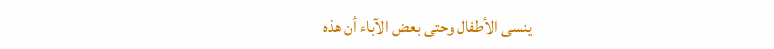ينسى الأطفال وحتى بعض الآباء أن هذه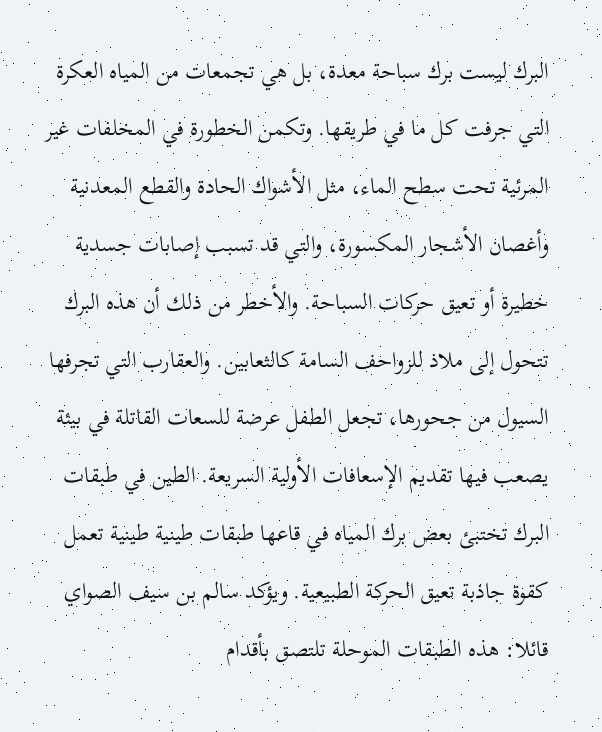البرك ليست برك سباحة معدة، بل هي تجمعات من المياه العكرة التي جرفت كل ما في طريقها. وتكمن الخطورة في المخلفات غير المرئية تحت سطح الماء، مثل الأشواك الحادة والقطع المعدنية وأغصان الأشجار المكسورة، والتي قد تسبب إصابات جسدية خطيرة أو تعيق حركات السباحة. والأخطر من ذلك أن هذه البرك تتحول إلى ملاذ للزواحف السامة كالثعابين. والعقارب التي تجرفها السيول من جحورها، تجعل الطفل عرضة للسعات القاتلة في بيئة يصعب فيها تقديم الإسعافات الأولية السريعة. الطين في طبقات البرك تختبئ بعض برك المياه في قاعها طبقات طينية طينية تعمل كقوة جاذبة تعيق الحركة الطبيعية. ويؤكد سالم بن سيف الصواي قائلا: هذه الطبقات الموحلة تلتصق بأقدام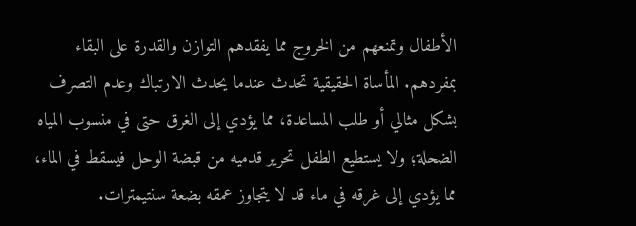الأطفال وتمنعهم من الخروج مما يفقدهم التوازن والقدرة على البقاء بمفردهم. المأساة الحقيقية تحدث عندما يحدث الارتباك وعدم التصرف بشكل مثالي أو طلب المساعدة، مما يؤدي إلى الغرق حتى في منسوب المياه الضحلة؛ ولا يستطيع الطفل تحرير قدميه من قبضة الوحل فيسقط في الماء، مما يؤدي إلى غرقه في ماء قد لا يتجاوز عمقه بضعة سنتيمترات.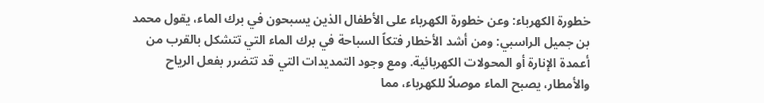خطورة الكهرباء: وعن خطورة الكهرباء على الأطفال الذين يسبحون في برك الماء، يقول محمد بن جميل الراسبي: ومن أشد الأخطار فتكاً السباحة في برك الماء التي تتشكل بالقرب من أعمدة الإنارة أو المحولات الكهربائية. ومع وجود التمديدات التي قد تتضرر بفعل الرياح والأمطار، يصبح الماء موصلاً للكهرباء، مما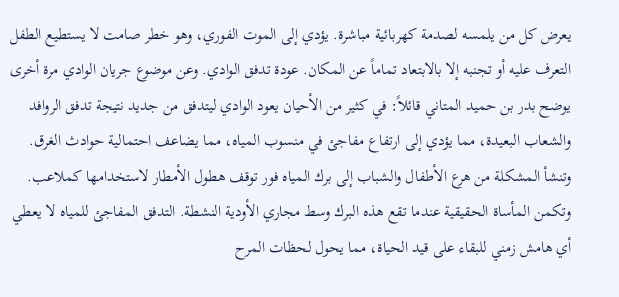يعرض كل من يلمسه لصدمة كهربائية مباشرة. يؤدي إلى الموت الفوري، وهو خطر صامت لا يستطيع الطفل التعرف عليه أو تجنبه إلا بالابتعاد تماماً عن المكان. عودة تدفق الوادي. وعن موضوع جريان الوادي مرة أخرى يوضح بدر بن حميد المتاني قائلاً: في كثير من الأحيان يعود الوادي ليتدفق من جديد نتيجة تدفق الروافد والشعاب البعيدة، مما يؤدي إلى ارتفاع مفاجئ في منسوب المياه، مما يضاعف احتمالية حوادث الغرق. وتنشأ المشكلة من هرع الأطفال والشباب إلى برك المياه فور توقف هطول الأمطار لاستخدامها كملاعب. وتكمن المأساة الحقيقية عندما تقع هذه البرك وسط مجاري الأودية النشطة. التدفق المفاجئ للمياه لا يعطي أي هامش زمني للبقاء على قيد الحياة، مما يحول لحظات المرح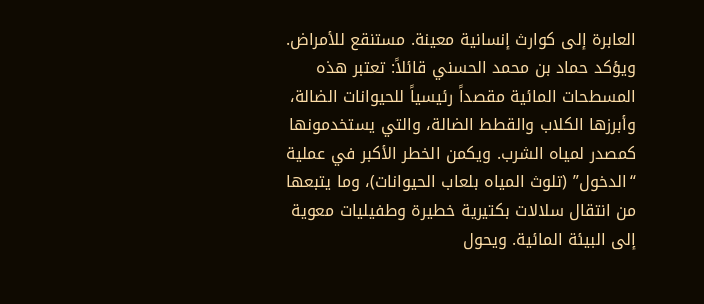العابرة إلى كوارث إنسانية معينة. مستنقع للأمراض. ويؤكد حماد بن محمد الحسني قائلاً: تعتبر هذه المسطحات المائية مقصداً رئيسياً للحيوانات الضالة، وأبرزها الكلاب والقطط الضالة، والتي يستخدمونها كمصدر لمياه الشرب. ويكمن الخطر الأكبر في عملية “الدخول” (تلوث المياه بلعاب الحيوانات)، وما يتبعها من انتقال سلالات بكتيرية خطيرة وطفيليات معوية إلى البيئة المائية. ويحول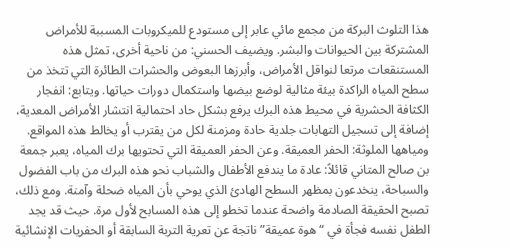هذا التلوث البركة من مجمع مائي عابر إلى مستودع للميكروبات المسببة للأمراض المشتركة بين الحيوانات والبشر. ويضيف الحسني: من ناحية أخرى، تمثل هذه المستنقعات مرتعا لنواقل الأمراض، وأبرزها البعوض والحشرات الطائرة التي تتخذ من سطح المياه الراكدة بيئة مثالية لوضع بيضها واستكمال دورات حياتها. ويتابع: انفجار الكثافة الحشرية في محيط هذه البرك يرفع بشكل حاد احتمالية انتشار الأمراض المعدية، إضافة إلى تسجيل التهابات جلدية حادة ومزمنة لكل من يقترب أو يخالط هذه المواقع. ومياهها الملوثة: الحفر العميقة. وعن الحفر العميقة التي تحتويها برك المياه، يعبر جمعة بن صالح المتاني قائلاً: عادة ما يندفع الأطفال والشباب نحو هذه البرك من باب الفضول والسباحة، ينخدعون بمظهر السطح الهادئ الذي يوحي بأن المياه ضحلة وآمنة. ومع ذلك، تصبح الحقيقة الصادمة واضحة عندما تخطو إلى هذه المسابح لأول مرة. حيث قد يجد الطفل نفسه فجأة في “هوة عميقة” ناتجة عن تعرية التربة السابقة أو الحفريات الإنشائية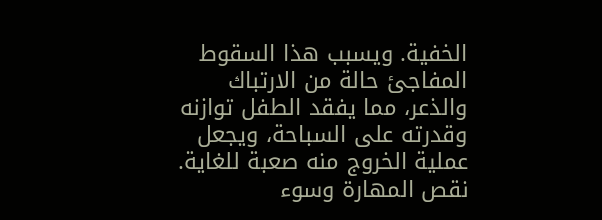الخفية. ويسبب هذا السقوط المفاجئ حالة من الارتباك والذعر، مما يفقد الطفل توازنه وقدرته على السباحة، ويجعل عملية الخروج منه صعبة للغاية. نقص المهارة وسوء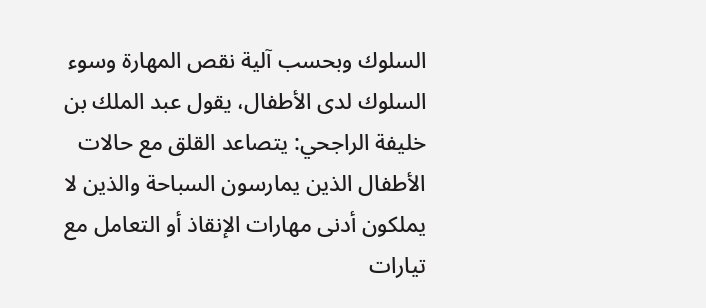السلوك وبحسب آلية نقص المهارة وسوء السلوك لدى الأطفال، يقول عبد الملك بن خليفة الراجحي: يتصاعد القلق مع حالات الأطفال الذين يمارسون السباحة والذين لا يملكون أدنى مهارات الإنقاذ أو التعامل مع تيارات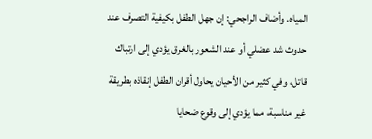المياه. وأضاف الراجحي: إن جهل الطفل بكيفية التصرف عند حدوث شد عضلي أو عند الشعور بالغرق يؤدي إلى ارتباك قاتل، وفي كثير من الأحيان يحاول أقران الطفل إنقاذه بطريقة غير مناسبة، مما يؤدي إلى وقوع ضحايا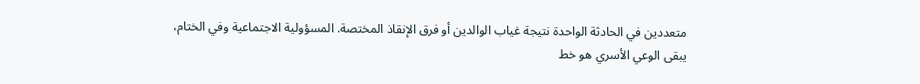متعددين في الحادثة الواحدة نتيجة غياب الوالدين أو فرق الإنقاذ المختصة. المسؤولية الاجتماعية وفي الختام، يبقى الوعي الأسري هو خط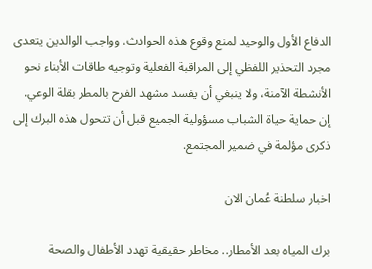الدفاع الأول والوحيد لمنع وقوع هذه الحوادث. وواجب الوالدين يتعدى مجرد التحذير اللفظي إلى المراقبة الفعلية وتوجيه طاقات الأبناء نحو الأنشطة الآمنة، ولا ينبغي أن يفسد مشهد الفرح بالمطر بقلة الوعي. إن حماية حياة الشباب مسؤولية الجميع قبل أن تتحول هذه البرك إلى ذكرى مؤلمة في ضمير المجتمع.

اخبار سلطنة عُمان الان

برك المياه بعد الأمطار.. مخاطر حقيقية تهدد الأطفال والصحة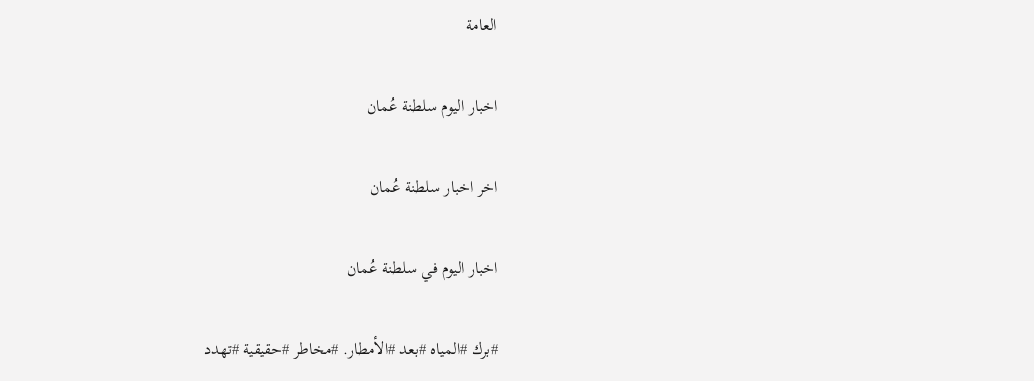العامة

اخبار اليوم سلطنة عُمان

اخر اخبار سلطنة عُمان

اخبار اليوم في سلطنة عُمان

#برك #المياه #بعد #الأمطار. #مخاطر #حقيقية #تهدد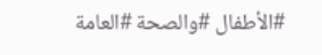#الأطفال #والصحة #العامة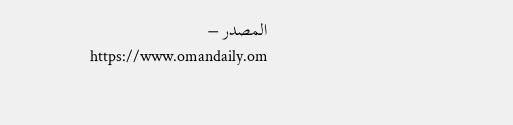المصدر – https://www.omandaily.om